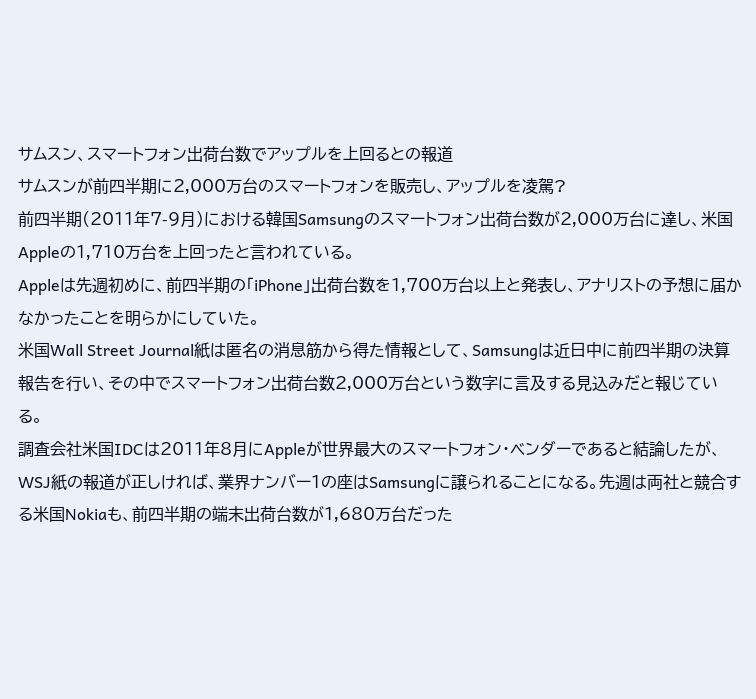サムスン、スマートフォン出荷台数でアップルを上回るとの報道
サムスンが前四半期に2,000万台のスマートフォンを販売し、アップルを凌駕?
前四半期(2011年7-9月)における韓国Samsungのスマートフォン出荷台数が2,000万台に達し、米国Appleの1,710万台を上回ったと言われている。
Appleは先週初めに、前四半期の「iPhone」出荷台数を1,700万台以上と発表し、アナリストの予想に届かなかったことを明らかにしていた。
米国Wall Street Journal紙は匿名の消息筋から得た情報として、Samsungは近日中に前四半期の決算報告を行い、その中でスマートフォン出荷台数2,000万台という数字に言及する見込みだと報じている。
調査会社米国IDCは2011年8月にAppleが世界最大のスマートフォン・ベンダーであると結論したが、WSJ紙の報道が正しければ、業界ナンバー1の座はSamsungに譲られることになる。先週は両社と競合する米国Nokiaも、前四半期の端末出荷台数が1,680万台だった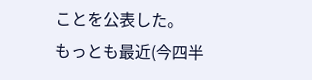ことを公表した。
もっとも最近(今四半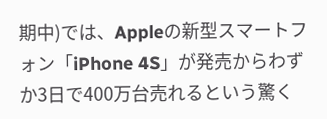期中)では、Appleの新型スマートフォン「iPhone 4S」が発売からわずか3日で400万台売れるという驚く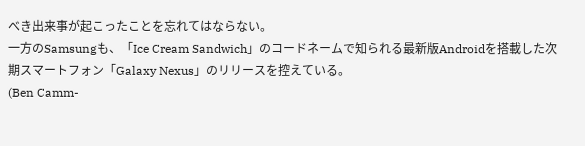べき出来事が起こったことを忘れてはならない。
一方のSamsungも、「Ice Cream Sandwich」のコードネームで知られる最新版Androidを搭載した次期スマートフォン「Galaxy Nexus」のリリースを控えている。
(Ben Camm-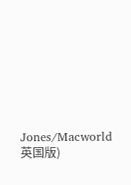Jones/Macworld英国版)